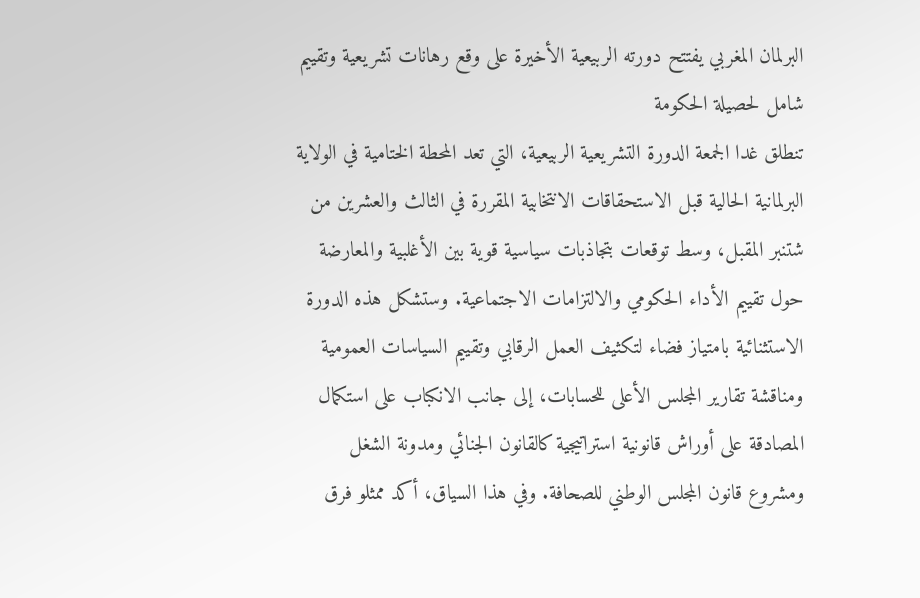البرلمان المغربي يفتتح دورته الربيعية الأخيرة على وقع رهانات تشريعية وتقييم شامل لحصيلة الحكومة
تنطلق غدا الجمعة الدورة التشريعية الربيعية، التي تعد المحطة الختامية في الولاية البرلمانية الحالية قبل الاستحقاقات الانتخابية المقررة في الثالث والعشرين من شتنبر المقبل، وسط توقعات بتجاذبات سياسية قوية بين الأغلبية والمعارضة حول تقييم الأداء الحكومي والالتزامات الاجتماعية. وستشكل هذه الدورة الاستثنائية بامتياز فضاء لتكثيف العمل الرقابي وتقييم السياسات العمومية ومناقشة تقارير المجلس الأعلى للحسابات، إلى جانب الانكباب على استكمال المصادقة على أوراش قانونية استراتيجية كالقانون الجنائي ومدونة الشغل ومشروع قانون المجلس الوطني للصحافة. وفي هذا السياق، أكد ممثلو فرق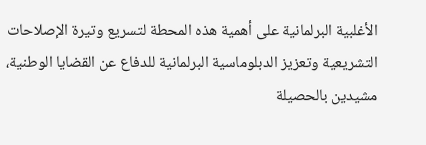الأغلبية البرلمانية على أهمية هذه المحطة لتسريع وتيرة الإصلاحات التشريعية وتعزيز الدبلوماسية البرلمانية للدفاع عن القضايا الوطنية، مشيدين بالحصيلة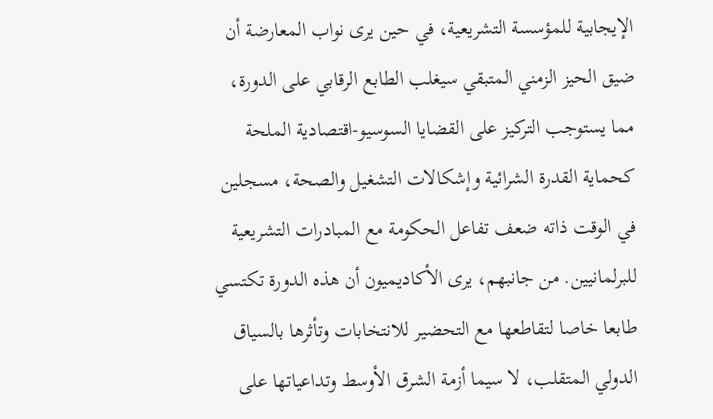الإيجابية للمؤسسة التشريعية، في حين يرى نواب المعارضة أن ضيق الحيز الزمني المتبقي سيغلب الطابع الرقابي على الدورة، مما يستوجب التركيز على القضايا السوسيو-اقتصادية الملحة كحماية القدرة الشرائية وإشكالات التشغيل والصحة، مسجلين في الوقت ذاته ضعف تفاعل الحكومة مع المبادرات التشريعية للبرلمانيين. من جانبهم، يرى الأكاديميون أن هذه الدورة تكتسي طابعا خاصا لتقاطعها مع التحضير للانتخابات وتأثرها بالسياق الدولي المتقلب، لا سيما أزمة الشرق الأوسط وتداعياتها على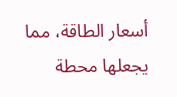أسعار الطاقة، مما يجعلها محطة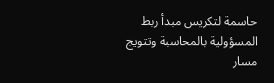حاسمة لتكريس مبدأ ربط المسؤولية بالمحاسبة وتتويج مسار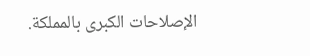الإصلاحات الكبرى بالمملكة.